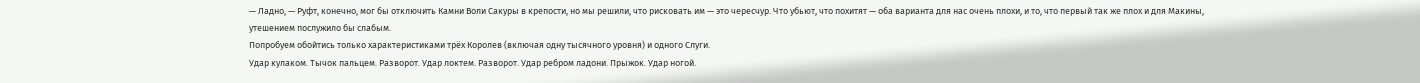— Ладно, — Руфт, конечно, мог бы отключить Камни Воли Сакуры в крепости, но мы решили, что рисковать им — это чересчур. Что убьют, что похитят — оба варианта для нас очень плохи, и то, что первый так же плох и для Макины, утешением послужило бы слабым.
Попробуем обойтись только характеристиками трёх Королев (включая одну тысячного уровня) и одного Слуги.
Удар кулаком. Тычок пальцем. Разворот. Удар локтем. Разворот. Удар ребром ладони. Прыжок. Удар ногой.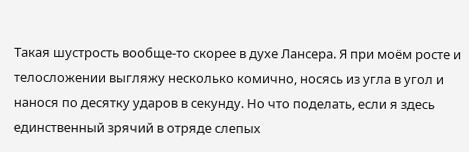Такая шустрость вообще-то скорее в духе Лансера. Я при моём росте и телосложении выгляжу несколько комично, носясь из угла в угол и нанося по десятку ударов в секунду. Но что поделать, если я здесь единственный зрячий в отряде слепых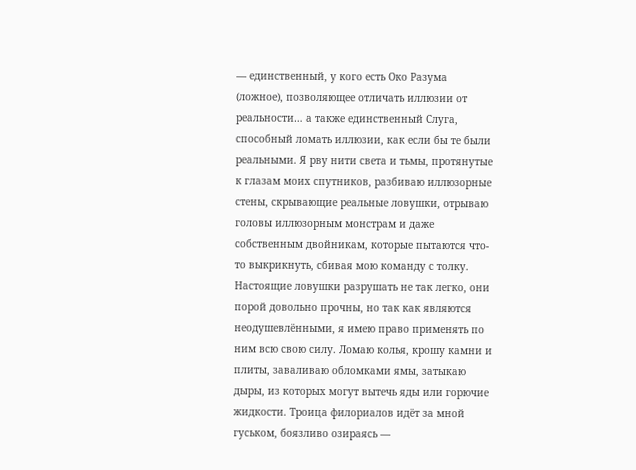— единственный, у кого есть Око Разума (ложное), позволяющее отличать иллюзии от реальности… а также единственный Слуга, способный ломать иллюзии, как если бы те были реальными. Я рву нити света и тьмы, протянутые к глазам моих спутников, разбиваю иллюзорные стены, скрывающие реальные ловушки, отрываю головы иллюзорным монстрам и даже собственным двойникам, которые пытаются что-то выкрикнуть, сбивая мою команду с толку. Настоящие ловушки разрушать не так легко, они порой довольно прочны, но так как являются неодушевлёнными, я имею право применять по ним всю свою силу. Ломаю колья, крошу камни и плиты, заваливаю обломками ямы, затыкаю дыры, из которых могут вытечь яды или горючие жидкости. Троица филориалов идёт за мной гуськом, боязливо озираясь —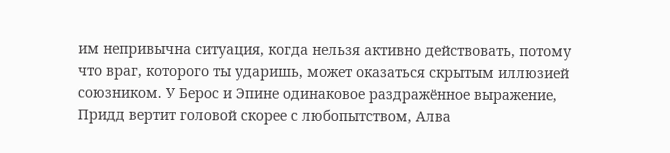им непривычна ситуация, когда нельзя активно действовать, потому что враг, которого ты ударишь, может оказаться скрытым иллюзией союзником. У Берос и Эпине одинаковое раздражённое выражение, Придд вертит головой скорее с любопытством, Алва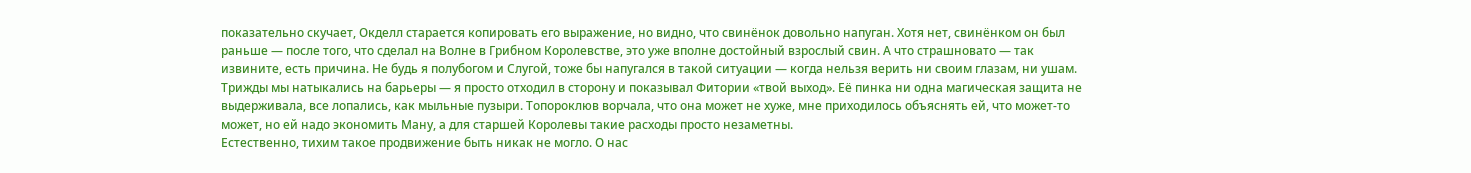показательно скучает, Окделл старается копировать его выражение, но видно, что свинёнок довольно напуган. Хотя нет, свинёнком он был раньше — после того, что сделал на Волне в Грибном Королевстве, это уже вполне достойный взрослый свин. А что страшновато — так извините, есть причина. Не будь я полубогом и Слугой, тоже бы напугался в такой ситуации — когда нельзя верить ни своим глазам, ни ушам.
Трижды мы натыкались на барьеры — я просто отходил в сторону и показывал Фитории «твой выход». Её пинка ни одна магическая защита не выдерживала, все лопались, как мыльные пузыри. Топороклюв ворчала, что она может не хуже, мне приходилось объяснять ей, что может-то может, но ей надо экономить Ману, а для старшей Королевы такие расходы просто незаметны.
Естественно, тихим такое продвижение быть никак не могло. О нас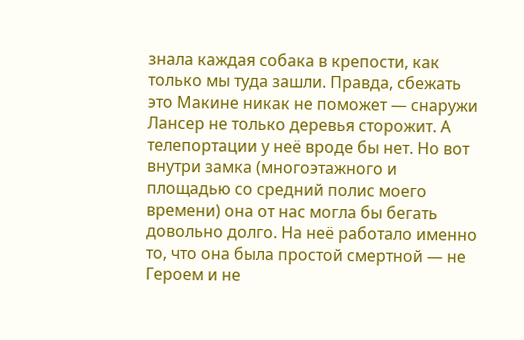знала каждая собака в крепости, как только мы туда зашли. Правда, сбежать это Макине никак не поможет — снаружи Лансер не только деревья сторожит. А телепортации у неё вроде бы нет. Но вот внутри замка (многоэтажного и площадью со средний полис моего времени) она от нас могла бы бегать довольно долго. На неё работало именно то, что она была простой смертной — не Героем и не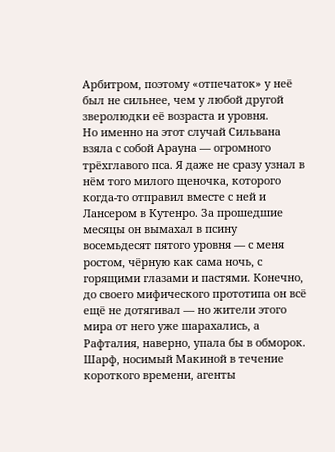Арбитром, поэтому «отпечаток» у неё был не сильнее, чем у любой другой зверолюдки её возраста и уровня.
Но именно на этот случай Сильвана взяла с собой Арауна — огромного трёхглавого пса. Я даже не сразу узнал в нём того милого щеночка, которого когда-то отправил вместе с ней и Лансером в Кутенро. За прошедшие месяцы он вымахал в псину восемьдесят пятого уровня — с меня ростом, чёрную как сама ночь, с горящими глазами и пастями. Конечно, до своего мифического прототипа он всё ещё не дотягивал — но жители этого мира от него уже шарахались, а Рафталия, наверно, упала бы в обморок. Шарф, носимый Макиной в течение короткого времени, агенты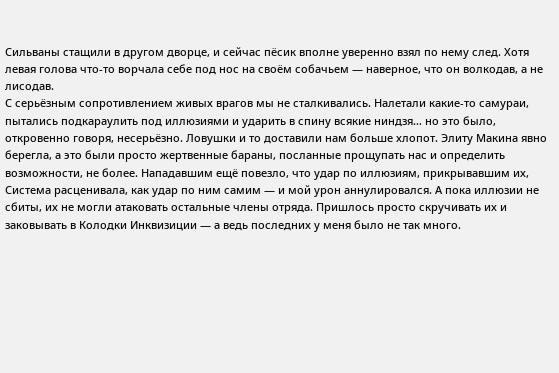Сильваны стащили в другом дворце, и сейчас пёсик вполне уверенно взял по нему след. Хотя левая голова что-то ворчала себе под нос на своём собачьем — наверное, что он волкодав, а не лисодав.
С серьёзным сопротивлением живых врагов мы не сталкивались. Налетали какие-то самураи, пытались подкараулить под иллюзиями и ударить в спину всякие ниндзя… но это было, откровенно говоря, несерьёзно. Ловушки и то доставили нам больше хлопот. Элиту Макина явно берегла, а это были просто жертвенные бараны, посланные прощупать нас и определить возможности, не более. Нападавшим ещё повезло, что удар по иллюзиям, прикрывавшим их, Система расценивала, как удар по ним самим — и мой урон аннулировался. А пока иллюзии не сбиты, их не могли атаковать остальные члены отряда. Пришлось просто скручивать их и заковывать в Колодки Инквизиции — а ведь последних у меня было не так много.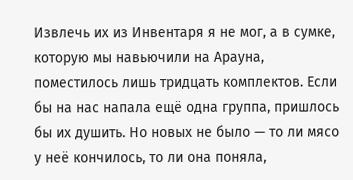Извлечь их из Инвентаря я не мог, а в сумке, которую мы навьючили на Арауна, поместилось лишь тридцать комплектов. Если бы на нас напала ещё одна группа, пришлось бы их душить. Но новых не было — то ли мясо у неё кончилось, то ли она поняла,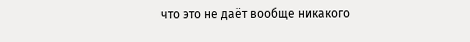что это не даёт вообще никакого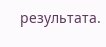результата.